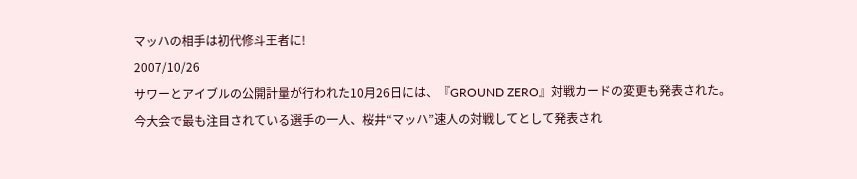マッハの相手は初代修斗王者に!
2007/10/26
サワーとアイブルの公開計量が行われた10月26日には、『GROUND ZERO』対戦カードの変更も発表された。
今大会で最も注目されている選手の一人、桜井“マッハ”速人の対戦してとして発表され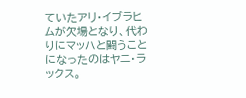ていたアリ・イブラヒムが欠場となり、代わりにマッハと闘うことになったのはヤニ・ラックス。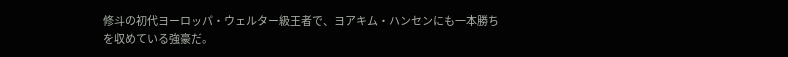修斗の初代ヨーロッパ・ウェルター級王者で、ヨアキム・ハンセンにも一本勝ちを収めている強豪だ。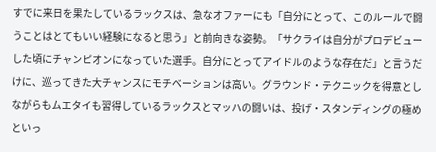すでに来日を果たしているラックスは、急なオファーにも「自分にとって、このルールで闘うことはとてもいい経験になると思う」と前向きな姿勢。「サクライは自分がプロデビューした頃にチャンピオンになっていた選手。自分にとってアイドルのような存在だ」と言うだけに、巡ってきた大チャンスにモチベーションは高い。グラウンド・テクニックを得意としながらもムエタイも習得しているラックスとマッハの闘いは、投げ・スタンディングの極めといっ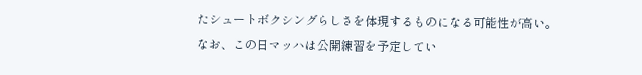たシュートボクシングらしさを体現するものになる可能性が高い。
なお、この日マッハは公開練習を予定してい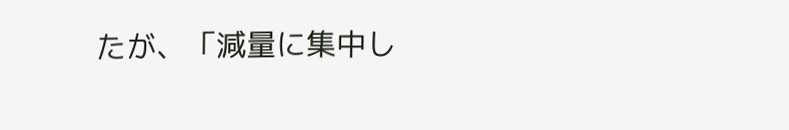たが、「減量に集中し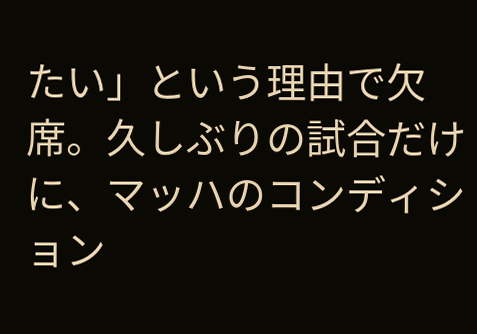たい」という理由で欠席。久しぶりの試合だけに、マッハのコンディション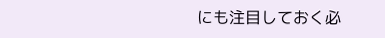にも注目しておく必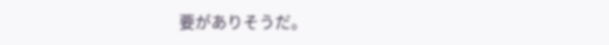要がありそうだ。